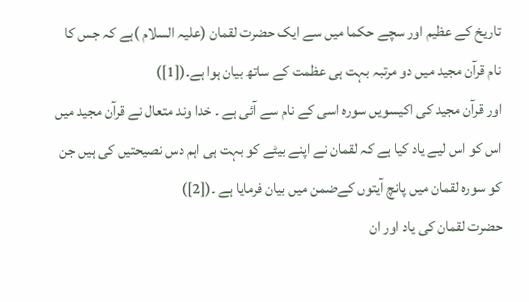تاریخ کے عظیم اور سچے حکما میں سے ایک حضرت لقمان (علیہ السلام )ہے کہ جس کا نام قرآن مجید میں دو مرتبہ بہت ہی عظمت کے ساتھ بیان ہوا ہے۔([1])
اور قرآن مجید کی اکیسویں سورہ اسی کے نام سے آئی ہے ۔ خدا وند متعال نے قرآن مجید میں اس کو اس ليے یاد کیا ہے کہ لقمان نے اپنے بیٹے کو بہت ہی اہم دس نصیحتیں کی ہیں جن کو سورہ لقمان میں پانچ آیتوں کےضمن میں بیان فرمایا ہے ۔([2])
حضرت لقمان کی یاد اور ان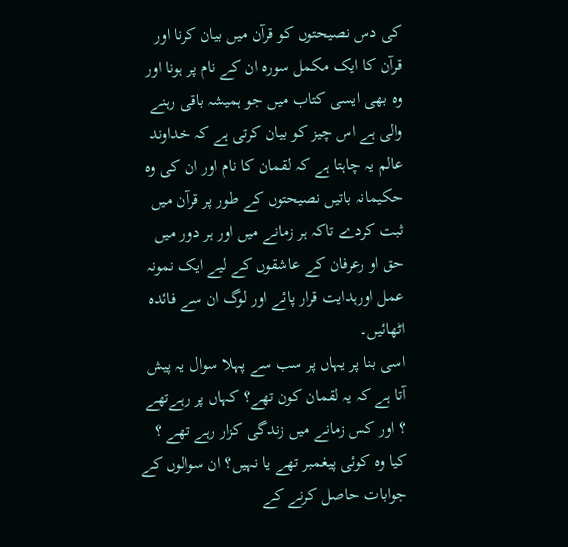کی دس نصیحتوں کو قرآن میں بیان کرنا اور قرآن کا ایک مکمل سورہ ان کے نام پر ہونا اور وہ بھی ایسی کتاب میں جو ہمیشہ باقی رہنے والی ہے اس چیز کو بیان کرتی ہے کہ خداوند عالم یہ چاہتا ہے کہ لقمان کا نام اور ان کی وہ حکیمانہ باتیں نصیحتوں کے طور پر قرآن میں ثبت کردے تاکہ ہر زمانے میں اور ہر دور میں حق او رعرفان کے عاشقوں کے ليے ایک نمونہ عمل اورہدایت قرار پائے اور لوگ ان سے فائدہ اٹھائیں۔
اسی بنا پر یہاں پر سب سے پہلا سوال یہ پیش آتا ہے کہ یہ لقمان کون تھے؟ کہاں پر رہےتھے ؟ اور کس زمانے میں زندگی کزار رہے تھے ؟ کیا وہ کوئی پیغمبر تھے یا نہیں؟ ان سوالوں کے جوابات حاصل کرنے کے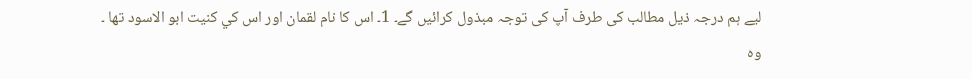ليے ہم درجہ ذیل مطالب کی طرف آپ کی توجہ مبذول کرائیں گے۔ 1۔ اس کا نام لقمان اور اس كي کنیت ابو الاسود تھا ۔ وہ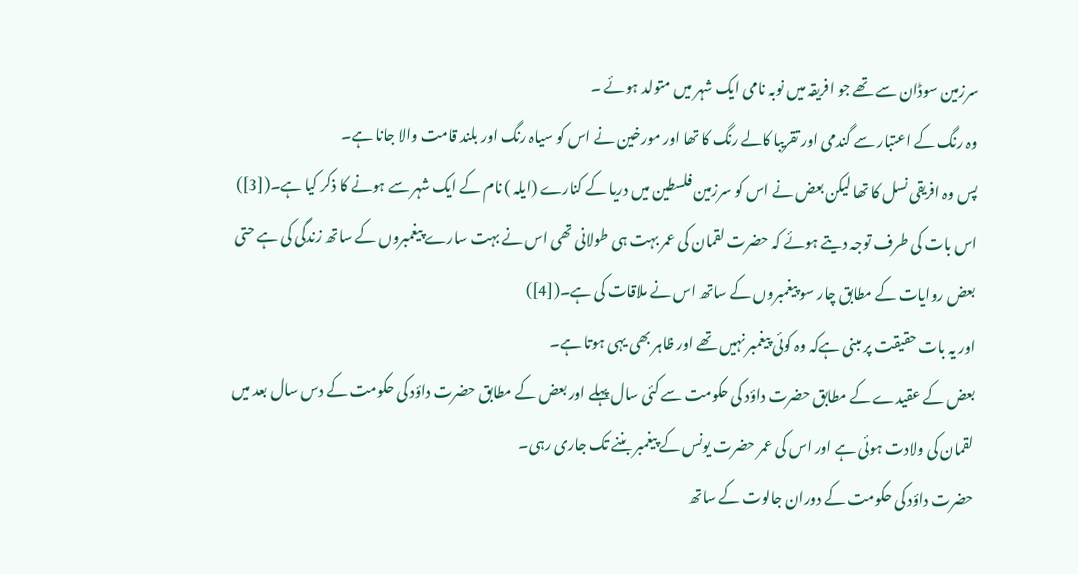سرزمین سوڈان سے تھے جو افریقہ میں نوبہ نامی ایک شہر میں متولد ہوئے ۔
وہ رنگ کے اعتبار سے گندمی اور تقریبا کالے رنگ کا تھا اور مورخين نے اس کو سیاہ رنگ اور بلند قامت والا جانا ہے۔
پس وہ افریقی نسل کا تھا لیکن بعض نے اس کو سرزمین فلسطین میں دریا کے کنارے (ایلہ ) نام کے ایک شہر سے ہونے کا ذکر کیا ہے۔([3])
اس بات کی طرف توجہ دیتے ہوئے کہ حضرت لقمان کی عمر بہت ہی طولانی تھی اس نے بہت سارے پیغمبروں کے ساتھ زندگی کی ہے حتی بعض روایات کے مطابق چار سو پیغمبروں کے ساتھ اس نے ملاقات کی ہے۔([4])
اور یہ بات حقیقت پر مبنی ہےکہ وہ کوئی پیغمبر نہیں تھے اور ظاہر بھی یہی ہوتا ہے۔
بعض کے عقیدے کے مطابق حضرت داؤد کی حکومت سے کئی سال پہلے اور بعض کے مطابق حضرت داؤد کی حکومت کے دس سال بعد میں لقمان کی ولادت ہوئی ہے اور اس کی عمر حضرت یونس کے پیغمبر بننے تک جاری رہی۔
حضرت داؤد کی حکومت کے دوران جالوت کے ساتھ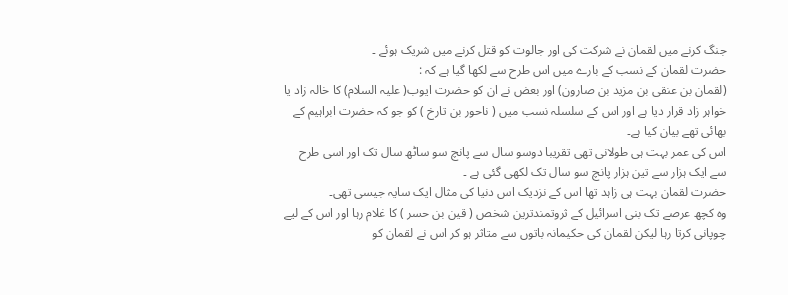جنگ کرنے میں لقمان نے شرکت کی اور جالوت کو قتل کرنے میں شریک ہوئے ۔
حضرت لقمان کے نسب کے بارے میں اس طرح سے لکھا گیا ہے کہ :
(لقمان بن عنقی بن مزید بن صارون) اور بعض نے ان کو حضرت ایوب( علیہ السلام) کا خالہ زاد یا خواہر زاد قرار دیا ہے اور اس کے سلسلہ نسب میں ( ناحور بن تارخ ) کو جو کہ حضرت ابراہیم کے بھائی تھے بیان کیا ہے۔
اس کی عمر بہت ہی طولانی تھی تقریبا دوسو سال سے پانچ سو ساٹھ سال تک اور اسی طرح سے ایک ہزار سے تین ہزار پانچ سو سال تک لکھی گئی ہے ۔
حضرت لقمان بہت ہی زاہد تھا اس کے نزدیک اس دنیا کی مثال ایک سایہ جیسی تھی۔
وہ کچھ عرصے تک بنی اسرائیل کے ثروتمندترین شخص ( قین بن حسر ) کا غلام رہا اور اس کے ليے چوپانی کرتا رہا لیکن لقمان کی حکیمانہ باتوں سے متاثر ہو کر اس نے لقمان کو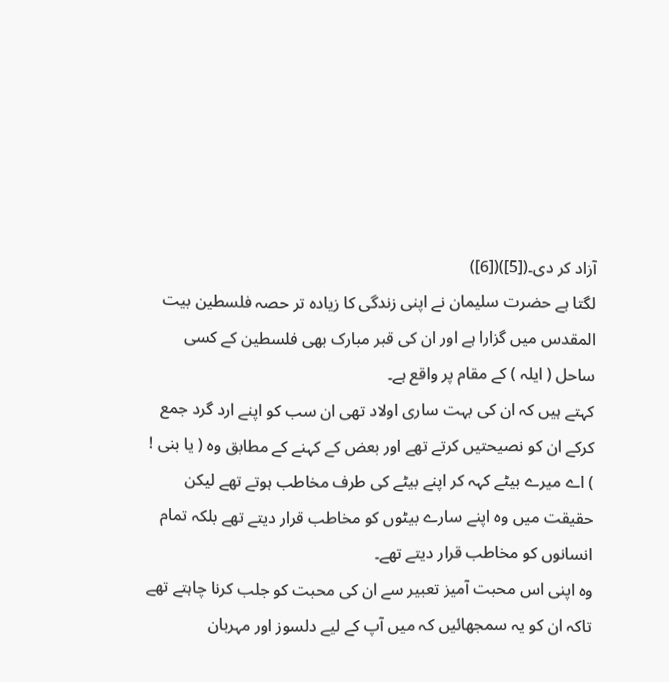آزاد کر دی۔([5])([6])
لگتا ہے حضرت سلیمان نے اپنی زندگی کا زیادہ تر حصہ فلسطین بیت المقدس میں گزارا ہے اور ان کی قبر مبارک بھی فلسطین کے کسی ساحل ( ایلہ ) کے مقام پر واقع ہے۔
کہتے ہیں کہ ان کی بہت ساری اولاد تھی ان سب کو اپنے ارد گرد جمع کرکے ان کو نصیحتیں کرتے تھے اور بعض کے کہنے کے مطابق وہ ( یا بنی ! ) اے میرے بیٹے کہہ کر اپنے بیٹے کی طرف مخاطب ہوتے تھے لیکن حقیقت میں وہ اپنے سارے بیٹوں کو مخاطب قرار دیتے تھے بلکہ تمام انسانوں کو مخاطب قرار دیتے تھے۔
وہ اپنی اس محبت آمیز تعبیر سے ان کی محبت کو جلب کرنا چاہتے تھے تاکہ ان کو یہ سمجھائیں کہ میں آپ کے ليے دلسوز اور مہربان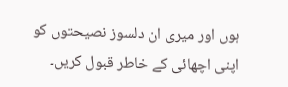ہوں اور میری ان دلسوز نصیحتوں کو اپنی اچھائی کے خاطر قبول کریں۔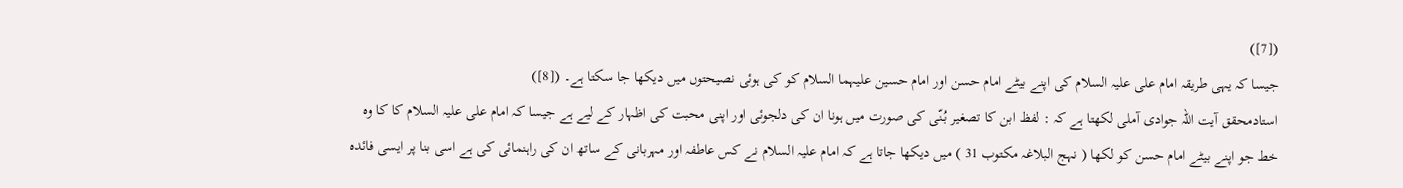([7])
جیسا کہ یہی طریقہ امام علی علیہ السلام کی اپنے بیٹے امام حسن اور امام حسین علیہما السلام کو کی ہوئی نصیحتوں میں دیکھا جا سکتا ہے۔ ([8])
استادمحقق آیت اللہ جوادی آملی لکھتا ہے کہ : لفظ ابن کا تصغیر بُنّی کی صورت میں ہونا ان کی دلجوئی اور اپنی محبت کی اظہار کے ليے ہے جیسا کہ امام علی علیہ السلام کا کا وہ خط جو اپنے بیٹے امام حسن کو لکھا ( نہج البلاغہ مکتوب 31 ) میں دیکھا جاتا ہے کہ امام علیہ السلام نے کس عاطفہ اور مہربانی کے ساتھ ان کی راہنمائی کی ہے اسی بنا پر ایسی فائدہ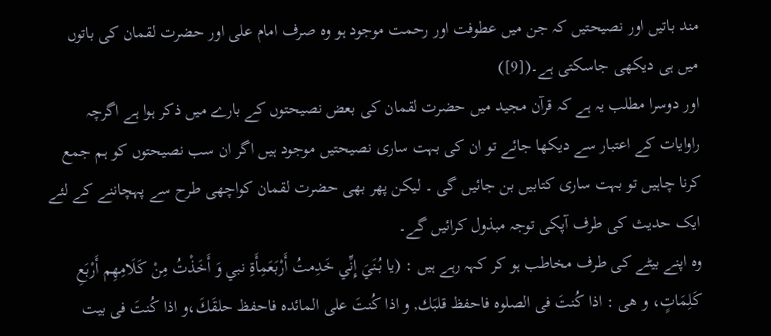مند باتیں اور نصیحتیں کہ جن میں عطوفت اور رحمت موجود ہو وہ صرف امام علی اور حضرت لقمان کی باتوں میں ہی دیکھی جاسکتی ہے۔([9])
اور دوسرا مطلب یہ ہے کہ قرآن مجید میں حضرت لقمان کی بعض نصیحتوں کے بارے میں ذکر ہوا ہے اگرچہ راوایات کے اعتبار سے دیکھا جائے تو ان کی بہت ساری نصیحتیں موجود ہیں اگر ان سب نصیحتوں کو ہم جمع کرنا چاہیں تو بہت ساری کتابیں بن جائیں گی ۔ لیکن پھر بھی حضرت لقمان کواچھی طرح سے پہچاننے کے لئے ایک حدیث کی طرف آپکی توجہ مبذول کرائیں گے۔
وہ اپنے بیٹے کی طرف مخاطب ہو کر کہہ رہے ہیں : (يا بُنَيَ إِنِّي خَدِمتُ أَرْبَعَمِأَةِ نبي وَ أَخَذْتُ مِنْ كَلَامِهِم أَرْبَعِ كَلِمَاتٍ، و هى : اذا كُنتَ فى الصلوه فاحفظ قلبَك, و اذا كُنتَ على المائده فاحفظ حلقَكَ،و اذا كُنتَ فى بيت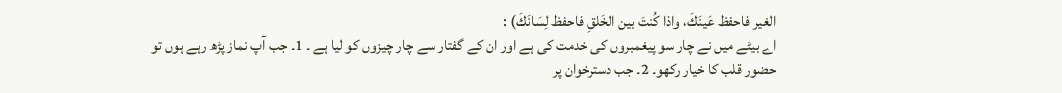الغير فاحفظ عَينَكَ، واذا كُنتَ بين الخَلقِ فاحفظ لِسَانَكَ) :
اے بیٹے میں نے چار سو پیغمبروں کی خدمت کی ہے اور ان کے گفتار سے چار چیزوں کو لیا ہے ۔ 1۔ جب آپ نماز پڑھ رہے ہوں تو حضور قلب کا خیار رکھو۔ 2۔ جب دسترخوان پر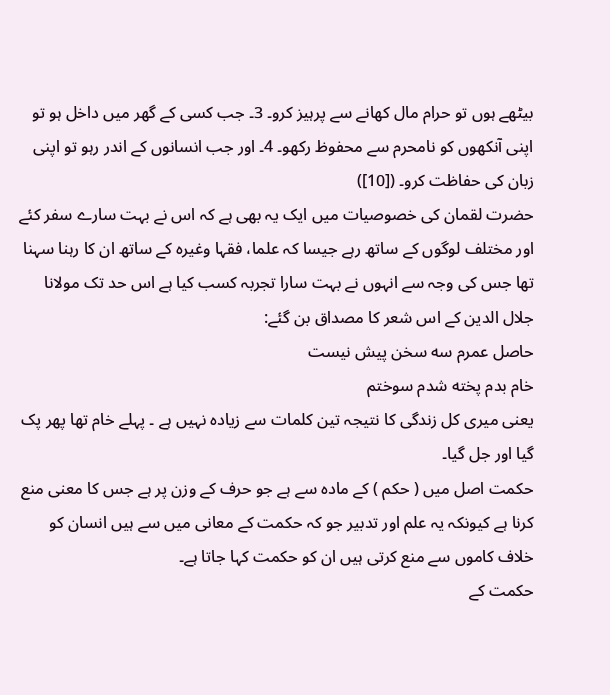بیٹھے ہوں تو حرام مال کھانے سے پرہیز کرو۔ 3۔ جب کسی کے گھر میں داخل ہو تو اپنی آنکھوں کو نامحرم سے محفوظ رکھو۔ 4۔ اور جب انسانوں کے اندر رہو تو اپنی زبان کی حفاظت کرو۔ ([10])
حضرت لقمان کی خصوصیات میں ایک یہ بھی ہے کہ اس نے بہت سارے سفر کئے اور مختلف لوگوں کے ساتھ رہے جیسا کہ علما، فقہا وغیرہ کے ساتھ ان کا رہنا سہنا تھا جس کی وجہ سے انہوں نے بہت سارا تجربہ کسب کیا ہے اس حد تک مولانا جلال الدین کے اس شعر کا مصداق بن گئے:
حاصل عمرم سه سخن پیش نیست
خام بدم پخته شدم سوختم
یعنی میری کل زندگی کا نتیجہ تین کلمات سے زیادہ نہیں ہے ۔ پہلے خام تھا پھر پک گیا اور جل گیا۔
حکمت اصل میں ( حکم ) کے مادہ سے ہے جو حرف کے وزن پر ہے جس کا معنی منع کرنا ہے کیونکہ یہ علم اور تدبیر جو کہ حکمت کے معانی میں سے ہیں انسان کو خلاف کاموں سے منع کرتی ہیں ان کو حکمت کہا جاتا ہے۔
حکمت کے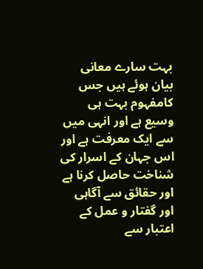بہت سارے معانی بیان ہوئے ہیں جس کامفہوم بہت ہی وسیع ہے اور انہی میں سے ایک معرفت ہے اور اس جہان کے اسرار کی شناخت حاصل کرنا ہے اور حقائق سے آگاہی اور گفتار و عمل کے اعتبار سے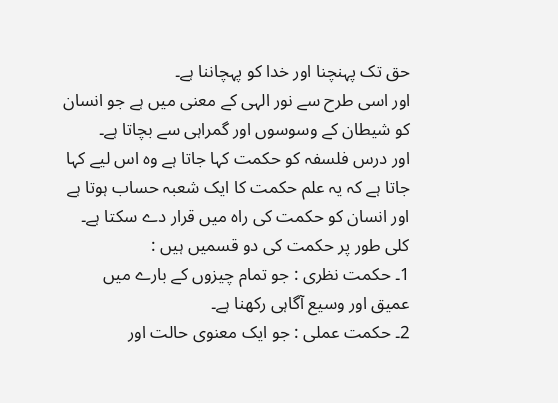حق تک پہنچنا اور خدا کو پہچاننا ہے۔
اور اسی طرح سے نور الہی کے معنی میں ہے جو انسان کو شیطان کے وسوسوں اور گمراہی سے بچاتا ہے۔
اور درس فلسفہ کو حکمت کہا جاتا ہے وہ اس ليے کہا جاتا ہے کہ یہ علم حکمت کا ایک شعبہ حساب ہوتا ہے اور انسان کو حکمت کی راہ میں قرار دے سکتا ہے۔
کلی طور پر حکمت کی دو قسمیں ہیں :
1۔ حکمت نظری : جو تمام چیزوں کے بارے میں عمیق اور وسیع آگاہی رکھنا ہے۔
2۔ حکمت عملی : جو ایک معنوی حالت اور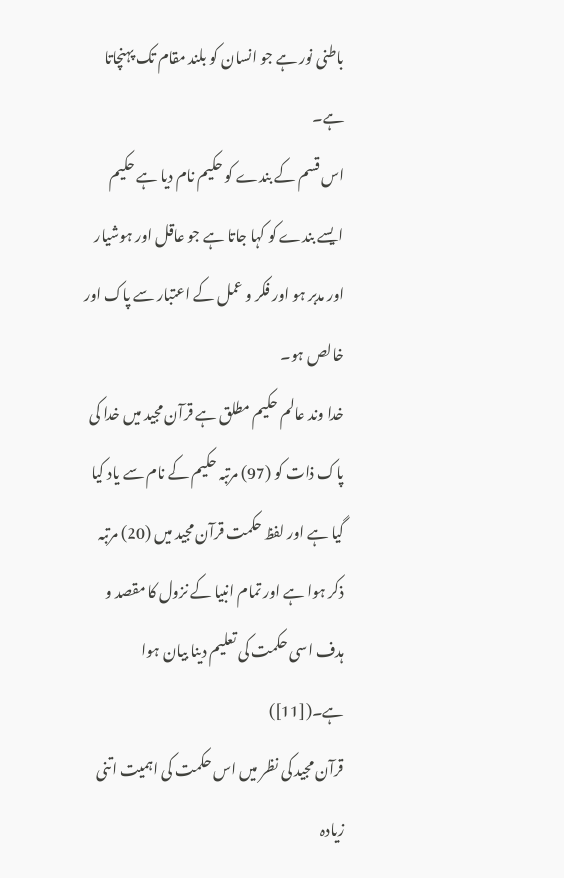باطنی نور ہے جو انسان کو بلند مقام تک پہنچاتا ہے۔
اس قسم کے بندے کو حکیم نام دیا ہے حکیم ایسے بندے کو کہا جاتا ہے جو عاقل اور ہوشیار اور مدبر ہو اور فکر و عمل کے اعتبار سے پاک اور خالص ہو۔
خدا وند عالم حکیم مطلق ہے قرآن مجید میں خدا کی پاک ذات کو (97) مرتبہ حکیم کے نام سے یاد کیا گیا ہے اور لفظ حکمت قرآن مجید میں (20) مرتبہ ذکر ہوا ہے اور تمام انبیا کے نزول کا مقصد و ہدف اسی حکمت کی تعلیم دینا بیان ہوا ہے۔([11])
قرآن مجید کی نظر میں اس حکمت کی اہمیت اتنی زیادہ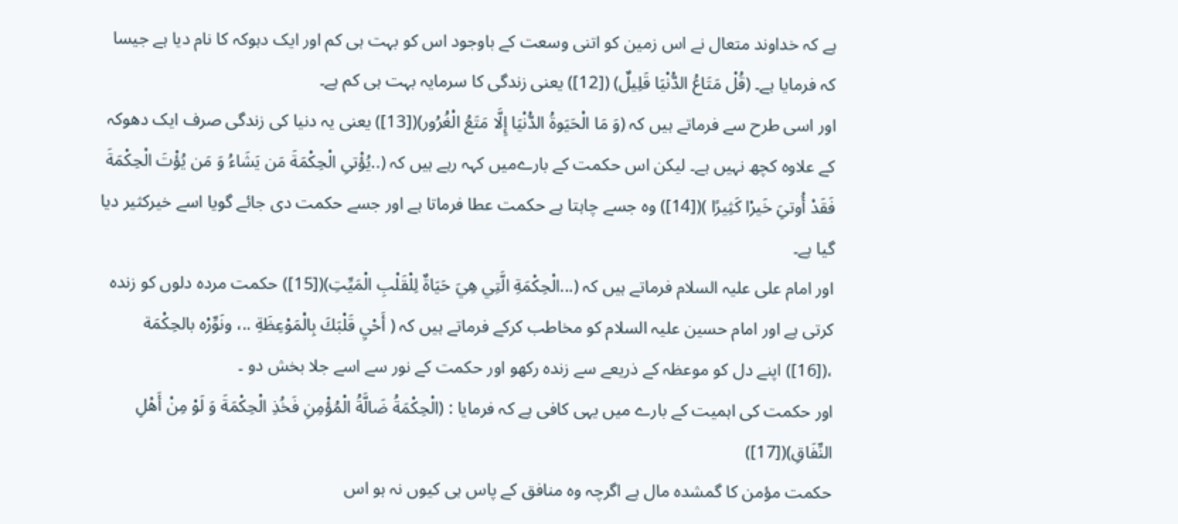ہے کہ خداوند متعال نے اس زمین کو اتنی وسعت کے باوجود اس کو بہت ہی کم اور ایک دہوکہ کا نام دیا ہے جیسا کہ فرمایا ہے۔ (قُلْ مَتَاعُ الدُّنْيَا قَلِيلٌ) ([12]) یعنی زندگی کا سرمایہ بہت ہی کم ہے۔
اور اسی طرح سے فرماتے ہیں کہ (وَ مَا الْحَيَوةُ الدُّنْيَا إِلَّا مَتَعُ الْغُرُور)([13]) یعنی یہ دنیا کی زندگی صرف ایک دهوکہ کے علاوہ کچھ نہیں ہے۔ لیکن اس حکمت کے بارےمیں کہہ رہے ہیں کہ (..يُؤْتىِ الْحِكْمَةَ مَن يَشَاءُ وَ مَن يُؤْتَ الْحِكْمَةَ فَقَدْ أُوتىَِ خَيرْا كَثِيرًا )([14]) وہ جسے چاہتا ہے حکمت عطا فرماتا ہے اور جسے حکمت دی جائے گویا اسے خیرکثیر دیا گیا ہے۔
اور امام علی علیہ السلام فرماتے ہیں کہ (...الْحِكْمَةِ الَّتِي هِيَ حَيَاةٌ لِلْقَلْبِ الْمَيِّتِ)([15]) حکمت مردہ دلوں کو زندہ کرتی ہے اور امام حسین علیہ السلام کو مخاطب کرکے فرماتے ہیں کہ ( أَحْيِ قَلْبَكَ بِالْمَوْعِظَةِ ..، ونَوِّرْه بالحِكْمَة ،([16]) اپنے دل کو موعظہ کے ذریعے سے زندہ رکھو اور حکمت کے نور سے اسے جلا بخش دو ۔
اور حکمت کی اہمیت کے بارے میں یہی کافی ہے کہ فرمایا : (الْحِكْمَةُ ضَالَّةُ الْمُؤْمِنِ فَخُذِ الْحِكْمَةَ وَ لَوْ مِنْ أَهْلِ النِّفَاقِ)([17])
حکمت مؤمن کا گمشدہ مال ہے اگرچہ وہ منافق کے پاس ہی کیوں نہ ہو اس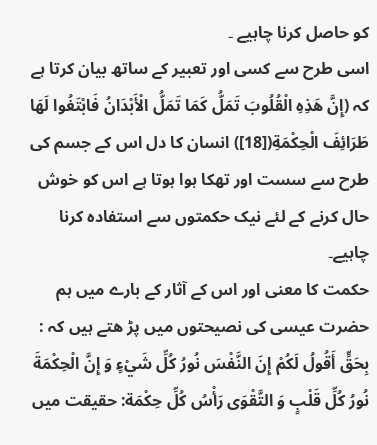کو حاصل کرنا چاہیے ۔
اسی طرح سے کسی اور تعبیر کے ساتھ بیان کرتا ہے کہ (إِنَّ هَذِهِ الْقُلُوبَ تَمَلُّ كَمَا تَمَلُّ الْأَبْدَانُ فَابْتَغُوا لَهَا طَرَائِفَ الْحِكْمَةِ([18]) انسان کا دل اس کے جسم کی طرح سے سست اور تھکا ہوا ہوتا ہے اس کو خوش حال کرنے کے لئے نیک حکمتوں سے استفادہ کرنا چاہیے۔
حکمت کا معنی اور اس کے آثار کے بارے میں ہم حضرت عیسی کی نصیحتوں میں پڑ ھتے ہیں کہ : بِحَقٍّ أَقُولُ لَكُمْ إِنَ النَّفْسَ نُورُ كُلِّ شَيْءٍ وَ إِنَّ الْحِكْمَةَ نُورُ كُلِّ قَلْبٍ وَ التَّقْوَى رَأْسُ كُلِّ حِكْمَة: حقیقت میں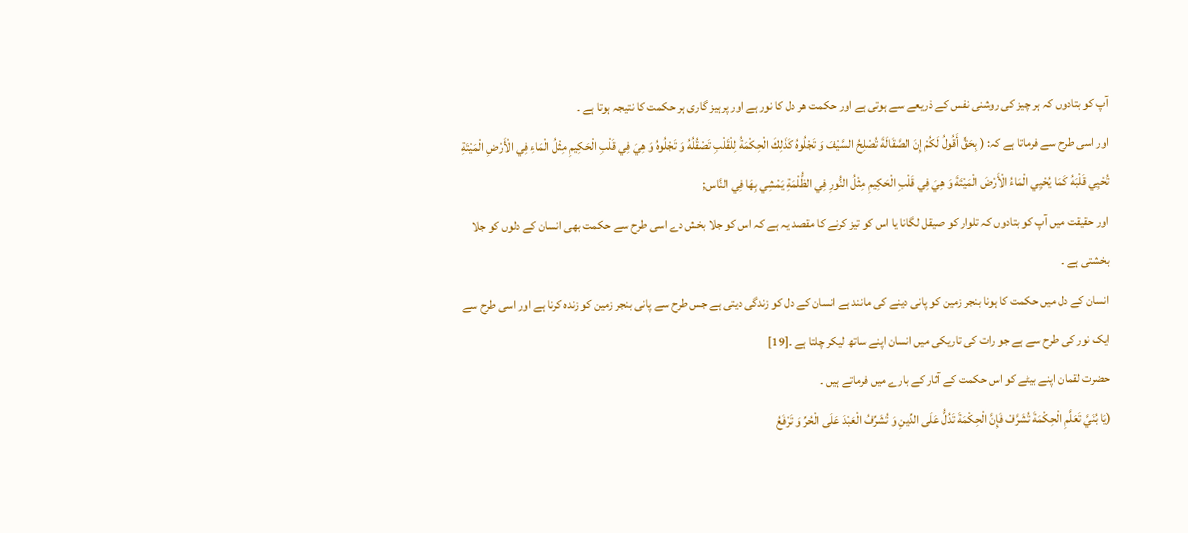آپ کو بتادوں کہ ہر چیز کی روشنی نفس کے ذریعے سے ہوتی ہے اور حکمت هر دل كا نور ہے اور پرہیز گاری ہر حکمت کا نتیجہ ہوتا ہے ۔
اور اسی طرح سے فرماتا ہے کہ: ( بِحَقٍّ أَقُولُ لَكُمْ إِنَ الصَّقَالَةَ تُصْلِحُ السَّيْفَ وَ تَجْلُوهُ كَذَلِكَ الْحِكْمَةُ لِلْقَلْبِ تَصْقُلُهُ وَ تَجْلُوهُ وَ هِيَ فِي قَلْبِ الْحَكِيمِ مِثْلُ الْمَاءِ فِي الْأَرْضِ الْمَيْتَةِ تُحْيِي قَلْبَهُ كَمَا يُحْيِي الْمَاءُ الْأَرْضَ الْمَيْتَةَ وَ هِيَ فِي قَلْبِ الْحَكِيمِ مِثْلُ النُّورِ فِي الظُّلْمَةِ يَمْشِي بِهَا فِي النَّاس;
اور حقیقت میں آپ کو بتادوں کہ تلوار کو صیقل لگانا یا اس کو تیز کرنے کا مقصد یہ ہے کہ اس کو جلا بخش دے اسی طرح سے حکمت بھی انسان کے دلوں کو جلا بخشتی ہے ۔
انسان کے دل میں حکمت کا ہونا بنجر زمین کو پانی دینے کی مانند ہے انسان کے دل کو زندگی دیتی ہے جس طرح سے پانی بنجر زمین کو زندہ کرنا ہے اور اسی طرح سے ایک نور کی طرح سے ہے جو رات کی تاریکی میں انسان اپنے ساتھ لیکر چلتا ہے ۔[19]
حضرت لقمان اپنے بیٹے کو اس حکمت کے آثار کے بارے میں فرماتے ہیں ۔
(يَا بُنَيَّ تَعَلَّمِ الْحِكْمَةَ تُشَرَّفْ فَإِنَّ الْحِكْمَةَ تَدُلُّ عَلَى الدِّينِ وَ تُشَرِّفُ الْعَبْدَ عَلَى الْحُرِّ وَ تَرْفَعُ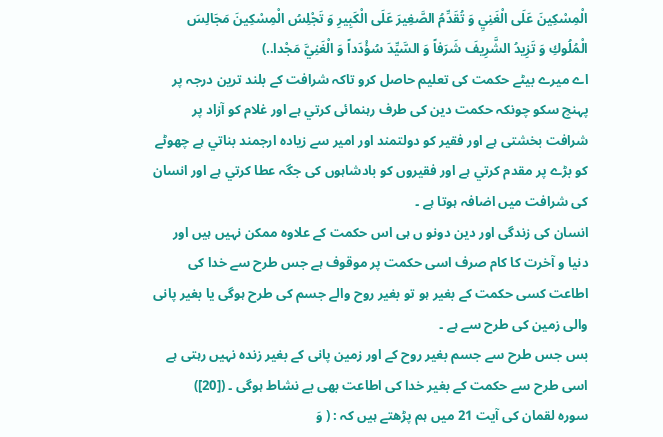الْمِسْكِينَ عَلَى الْغَنِيِ وَ تُقَدِّمُ الصَّغِيرَ عَلَى الْكَبِيرِ وَ تَجْلِسُ الْمِسْكِينَ مَجَالِسَ الْمُلُوكِ وَ تَزِيدُ الشَّرِيفَ شَرَفاً وَ السَّيِّدَ سُؤْدَداً وَ الْغَنِيَّ مَجْدا..)
اے میرے بیٹے حکمت کی تعلیم حاصل کرو تاکہ شرافت کے بلند ترین درجہ پر پہنچ سکو چونکہ حکمت دین کی طرف رہنمائی کرتي ہے اور غلام کو آزاد پر شرافت بخشتی ہے اور فقیر کو دولتمند اور امیر سے زیادہ ارجمند بناتي ہے چھوٹے کو بڑے پر مقدم کرتي ہے اور فقیروں کو بادشاہوں کی جگہ عطا کرتي ہے اور انسان کی شرافت میں اضافہ ہوتا ہے ۔
انسان کی زندگی اور دین دونو ں ہی اس حکمت کے علاوہ ممکن نہیں ہیں اور دنیا و آخرت کا کام صرف اسی حکمت پر موقوف ہے جس طرح سے خدا کی اطاعت کسی حکمت کے بغیر ہو تو بغیر روح والے جسم کی طرح ہوگی یا بغیر پانی والی زمین کی طرح سے ہے ۔
بس جس طرح سے جسم بغیر روح کے اور زمین پانی کے بغیر زندہ نہیں رہتی ہے اسی طرح سے حکمت کے بغیر خدا کی اطاعت بھی بے نشاط ہوگی ۔ ([20])
سورہ لقمان کی آیت 21 میں ہم پڑھتے ہیں کہ : ( وَ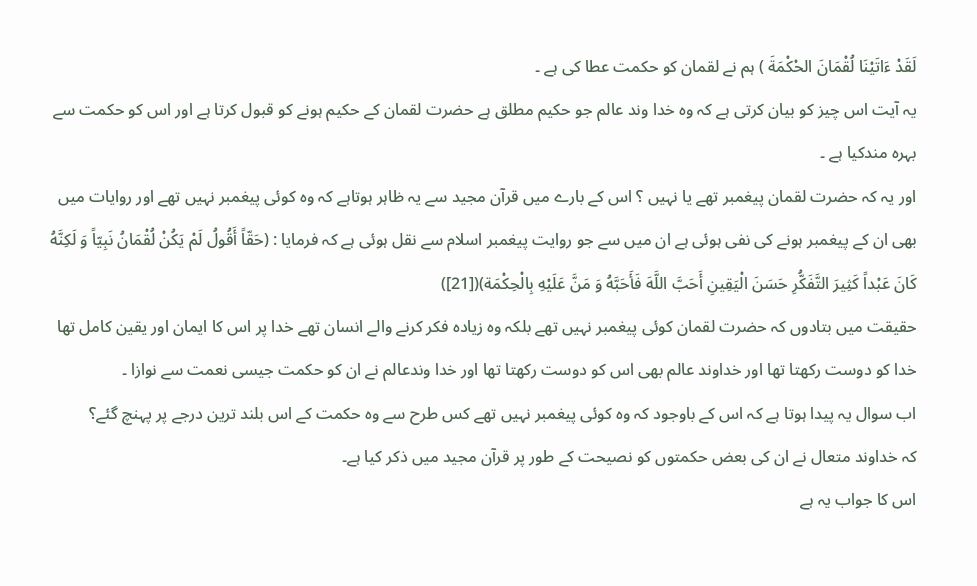لَقَدْ ءَاتَيْنَا لُقْمَانَ الحْكْمَةَ ) ہم نے لقمان کو حکمت عطا کی ہے ۔
یہ آیت اس چیز کو بیان کرتی ہے کہ وہ خدا وند عالم جو حکیم مطلق ہے حضرت لقمان کے حکیم ہونے کو قبول کرتا ہے اور اس کو حکمت سے بہرہ مندکیا ہے ۔
اور یہ کہ حضرت لقمان پیغمبر تھے یا نہیں ؟ اس کے بارے میں قرآن مجید سے یہ ظاہر ہوتاہے کہ وہ کوئی پیغمبر نہیں تھے اور روایات میں بھی ان کے پیغمبر ہونے کی نفی ہوئی ہے ان میں سے جو روایت پیغمبر اسلام سے نقل ہوئی ہے کہ فرمایا : (حَقّاً أَقُولُ لَمْ يَكُنْ لُقْمَانُ نَبِيّاً وَ لَكِنَّهُ كَانَ عَبْداً كَثِيرَ التَّفَكُّرِ حَسَنَ الْيَقِينِ أَحَبَّ اللَّهَ فَأَحَبَّهُ وَ مَنَّ عَلَيْهِ بِالْحِكْمَة)([21])
حقیقت میں بتادوں کہ حضرت لقمان کوئی پیغمبر نہیں تھے بلکہ وہ زیادہ فکر کرنے والے انسان تھے خدا پر اس کا ایمان اور یقین کامل تھا خدا کو دوست رکھتا تھا اور خداوند عالم بھی اس کو دوست رکھتا تھا اور خدا وندعالم نے ان کو حکمت جیسی نعمت سے نوازا ۔
اب سوال یہ پیدا ہوتا ہے کہ اس کے باوجود کہ وہ کوئی پیغمبر نہیں تھے کس طرح سے وہ حکمت کے اس بلند ترین درجے پر پہنچ گئے؟
کہ خداوند متعال نے ان کی بعض حکمتوں کو نصیحت کے طور پر قرآن مجید میں ذکر کیا ہے۔
اس کا جواب یہ ہے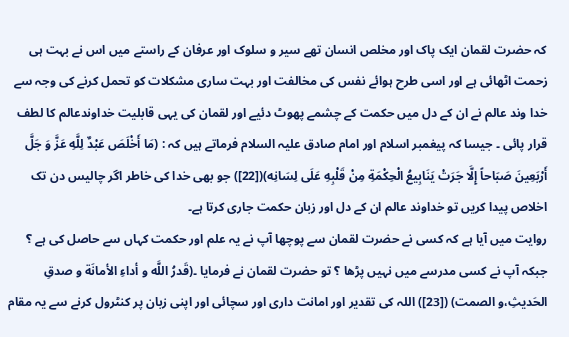کہ حضرت لقمان ایک پاک اور مخلص انسان تھے سیر و سلوک اور عرفان کے راستے میں اس نے بہت ہی زحمت اٹھائی ہے اور اسی طرح ہوائے نفس کی مخالفت اور بہت ساری مشکلات کو تحمل کرنے کی وجہ سے خدا وند عالم نے ان کے دل میں حکمت کے چشمے پھوٹ دئیے اور لقمان کی یہی قابلیت خداوندعالم کا لطف قرار پائی ۔ جیسا کہ پیغمبر اسلام اور امام صادق علیہ السلام فرماتے ہیں کہ : (مَا أَخْلَصَ عَبْدٌ لِلَّهِ عَزَّ وَ جَلَّ أَرْبَعِينَ صَبَاحاً إِلَّا جَرَتْ يَنَابِيعُ الْحِكْمَةِ مِنْ قَلْبِهِ عَلَى لِسَانِه)([22]) جو بھی خدا کی خاطر اگر چالیس دن تک اخلاص پیدا کریں تو خداوند عالم ان کے دل اور زبان حکمت جاری کرتا ہے۔
روایت میں آیا ہے کہ کسی نے حضرت لقمان سے پوچھا آپ نے یہ علم اور حکمت کہاں سے حاصل کی ہے ؟ جبکہ آپ نے کسی مدرسے میں نہیں پڑھا ؟ تو حضرت لقمان نے فرمایا ۔(قَدرُ اللَّه و أداءِ الأمانَة و صدقِ الحَديثِ،و الصمت) ([23]) اللہ کی تقدیر اور امانت داری اور سچائی اور اپنی زبان پر کنٹرول کرنے سے یہ مقام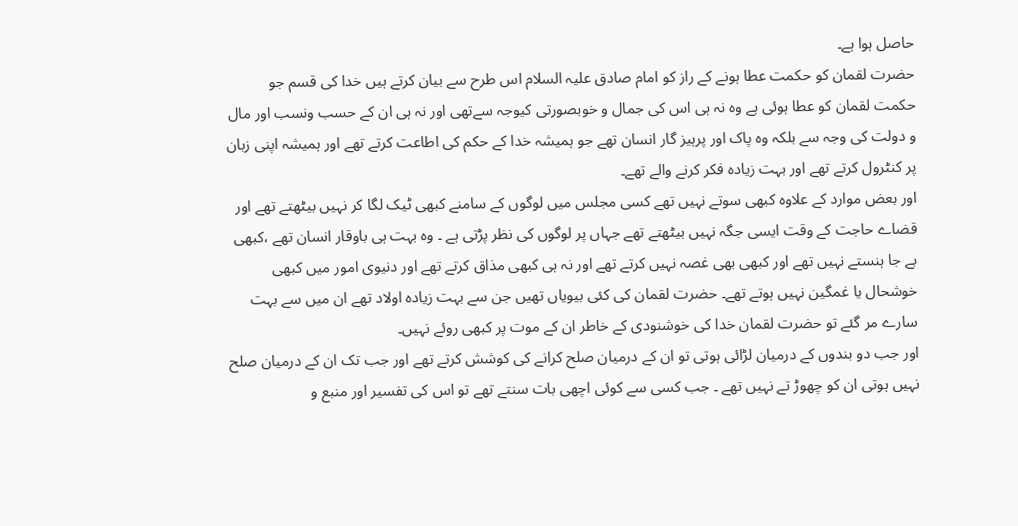حاصل ہوا ہے۔
حضرت لقمان کو حکمت عطا ہونے کے راز کو امام صادق علیہ السلام اس طرح سے بیان کرتے ہیں خدا کی قسم جو حکمت لقمان کو عطا ہوئی ہے وہ نہ ہی اس کی جمال و خوبصورتی کیوجہ سےتھی اور نہ ہی ان کے حسب ونسب اور مال و دولت کی وجہ سے بلکہ وہ پاک اور پرہیز گار انسان تھے جو ہمیشہ خدا کے حکم کی اطاعت کرتے تھے اور ہمیشہ اپنی زبان پر کنٹرول کرتے تھے اور بہت زیادہ فکر کرنے والے تھے۔
اور بعض موارد کے علاوہ کبھی سوتے نہیں تھے کسی مجلس میں لوگوں کے سامنے کبھی ٹیک لگا کر نہیں بیٹھتے تھے اور قضاے حاجت کے وقت ایسی جگہ نہیں بیٹھتے تھے جہاں پر لوگوں کی نظر پڑتی ہے ۔ وہ بہت ہی باوقار انسان تھے ،کبھی بے جا ہنستے نہیں تھے اور کبھی بھی غصہ نہیں کرتے تھے اور نہ ہی کبھی مذاق کرتے تھے اور دنیوی امور میں کبھی خوشحال یا غمگین نہیں ہوتے تھے۔ حضرت لقمان کی کئی بیویاں تھیں جن سے بہت زیادہ اولاد تھے ان میں سے بہت سارے مر گئے تو حضرت لقمان خدا کی خوشنودی کے خاطر ان کے موت پر کبھی روئے نہیں۔
اور جب دو بندوں کے درمیان لڑائی ہوتی تو ان کے درمیان صلح کرانے کی کوشش کرتے تھے اور جب تک ان کے درمیان صلح نہیں ہوتی ان کو چھوڑ تے نہیں تھے ۔ جب کسی سے کوئی اچھی بات سنتے تھے تو اس کی تفسیر اور منبع و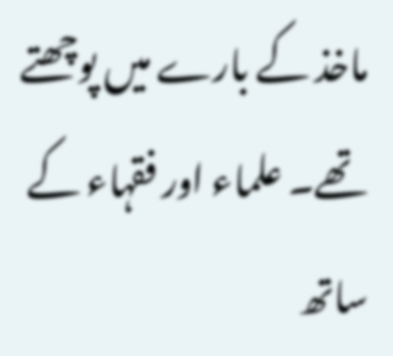ماخذ کے بارے میں پوچھتے تھے۔ علماء اور فقہاء کے ساتھ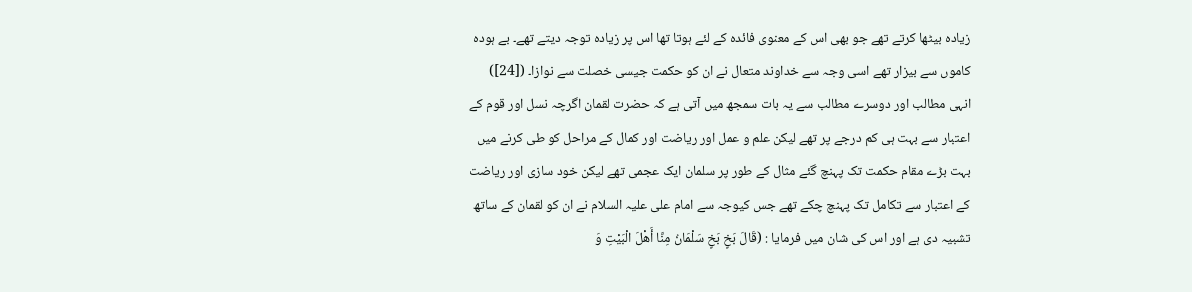زیادہ بیٹھا کرتے تھے جو بھی اس کے معنوی فائدہ کے لئے ہوتا تھا اس پر زیادہ توجہ دیتے تھے۔ بے ہودہ کاموں سے بیزار تھے اسی وجہ سے خداوند متعال نے ان کو حکمت جیسی خصلت سے نوازا۔ ([24])
انہی مطالب اور دوسرے مطالب سے یہ بات سمجھ میں آتی ہے کہ حضرت لقمان اگرچہ نسل اور قوم کے اعتبار سے بہت ہی کم درجے پر تھے لیکن علم و عمل اور ریاضت اور کمال کے مراحل کو طی کرنے میں بہت بڑے مقام حکمت تک پہنچ گئے مثال کے طور پر سلمان ایک عجمی تھے لیکن خود سازی اور ریاضت کے اعتبار سے تکامل تک پہنچ چکے تھے جس کیوجہ سے امام علی علیہ السلام نے ان کو لقمان کے ساتھ تشبیہ دی ہے اور اس کی شان میں فرمایا : (قَالَ بَخٍ بَخٍ سَلْمَانُ مِنَّا أَهْلَ الْبَيْتِ وَ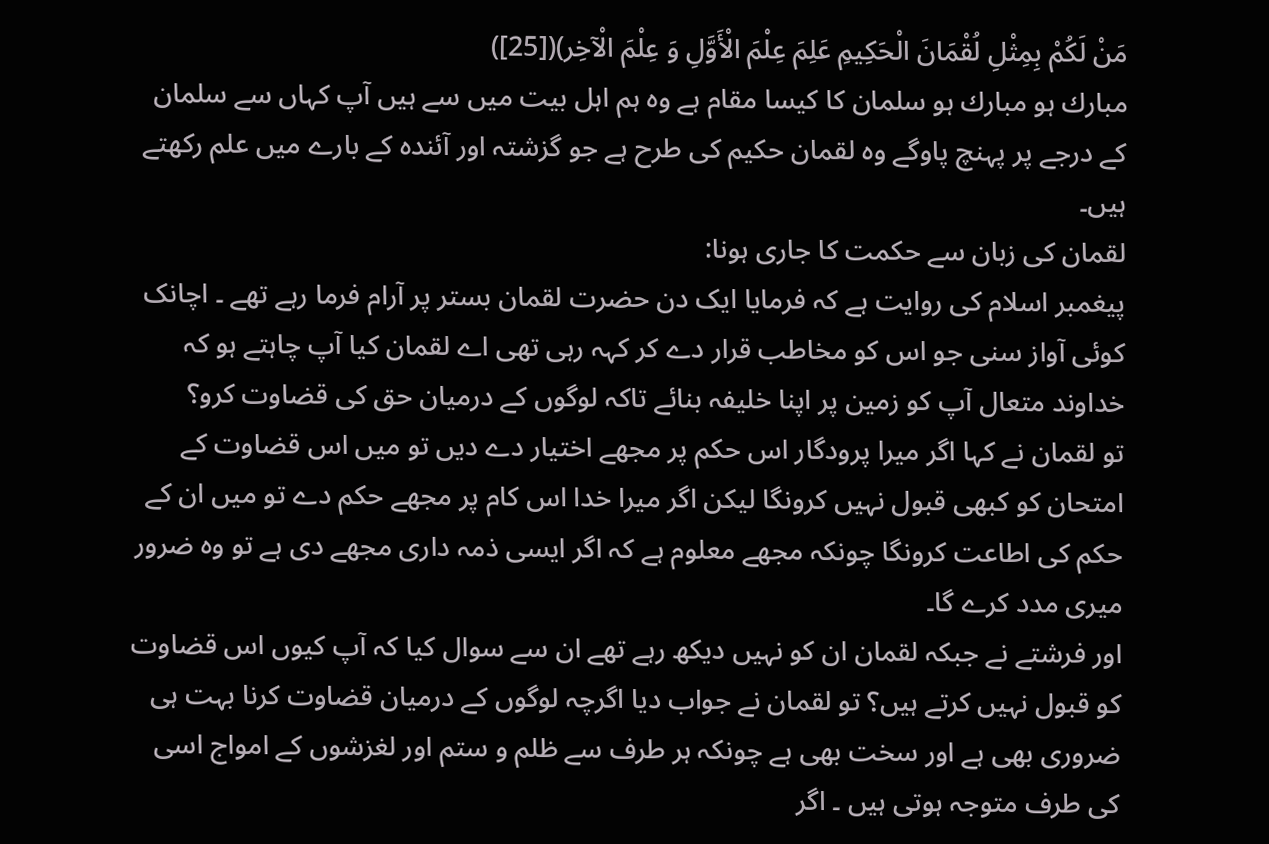مَنْ لَكُمْ بِمِثْلِ لُقْمَانَ الْحَكِيمِ عَلِمَ عِلْمَ الْأَوَّلِ وَ عِلْمَ الْآخِر)([25])
مبارك ہو مبارك ہو سلمان کا کیسا مقام ہے وہ ہم اہل بیت میں سے ہیں آپ کہاں سے سلمان کے درجے پر پہنچ پاوگے وہ لقمان حکیم کی طرح ہے جو گزشتہ اور آئندہ کے بارے میں علم رکھتے ہیں۔
لقمان کی زبان سے حکمت کا جاری ہونا:
پیغمبر اسلام کی روایت ہے کہ فرمایا ایک دن حضرت لقمان بستر پر آرام فرما رہے تھے ۔ اچانک کوئی آواز سنی جو اس کو مخاطب قرار دے کر کہہ رہی تھی اے لقمان کیا آپ چاہتے ہو کہ خداوند متعال آپ کو زمین پر اپنا خلیفہ بنائے تاکہ لوگوں کے درمیان حق کی قضاوت کرو؟
تو لقمان نے کہا اگر میرا پرودگار اس حکم پر مجھے اختیار دے دیں تو میں اس قضاوت کے امتحان کو کبھی قبول نہیں کرونگا لیکن اگر میرا خدا اس کام پر مجھے حکم دے تو میں ان کے حکم کی اطاعت کرونگا چونکہ مجھے معلوم ہے کہ اگر ایسی ذمہ داری مجھے دی ہے تو وہ ضرور میری مدد کرے گا۔
اور فرشتے نے جبکہ لقمان ان کو نہیں دیکھ رہے تھے ان سے سوال کیا کہ آپ کیوں اس قضاوت کو قبول نہیں کرتے ہیں؟ تو لقمان نے جواب دیا اگرچہ لوگوں کے درمیان قضاوت کرنا بہت ہی ضروری بھی ہے اور سخت بھی ہے چونکہ ہر طرف سے ظلم و ستم اور لغزشوں کے امواج اسی کی طرف متوجہ ہوتی ہیں ۔ اگر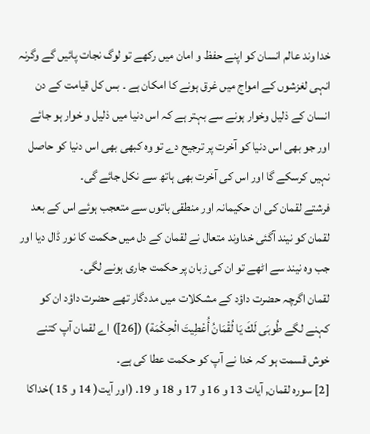خدا وند عالم انسان کو اپنے حفظ و امان میں رکھے تو لوگ نجات پائیں گے وگرنہ انہی لغزشوں کے امواج میں غرق ہونے کا امکان ہے ۔ بس کل قیامت کے دن انسان کے ذلیل وخوار ہونے سے بہتر ہے کہ اس دنیا میں ذلیل و خوار ہو جائے اور جو بھی اس دنیا کو آخرت پر ترجیح دے تو وہ کبھی بھی اس دنیا کو حاصل نہیں کرسکے گا اور اس کی آخرت بھی ہاتھ سے نکل جائے گی۔
فرشتے لقمان کی ان حکیمانہ اور منطقی باتوں سے متعجب ہوئے اس کے بعد لقمان کو نیند آگئی خداوند متعال نے لقمان کے دل میں حکمت کا نور ڈال دیا اور جب وہ نیند سے اٹھے تو ان کی زبان پر حکمت جاری ہونے لگی۔
لقمان اگرچہ حضرت داؤد کے مشکلات میں مددگار تھے حضرت داؤد ان کو کہنے لگے طُوبَى لَكَ يَا لُقْمَانُ أُعْطِيتَ الْحِكْمَة) ([26]) اے لقمان آپ کتنے خوش قسمت ہو کہ خدا نے آپ کو حکمت عطا کی ہے۔
[2] سوره لقمان, آيات 13 و 16 و 17 و 18 و 19. (اور آيت( 14 و 15 )خداکا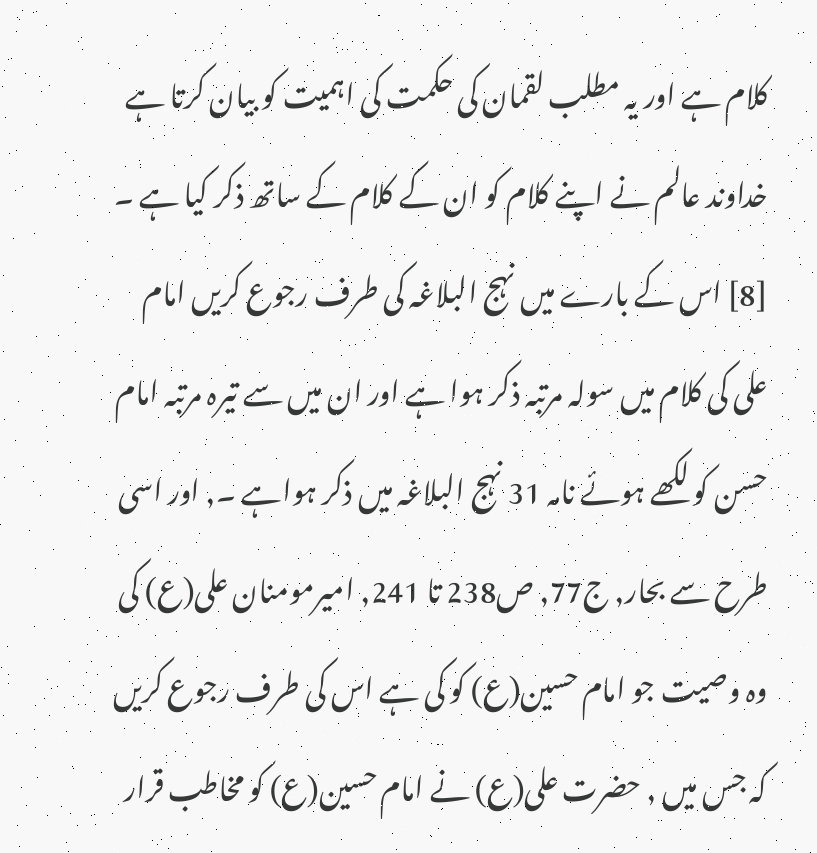کلام ہے اور یہ مطلب لقمان کی حکمت کی اہمیت کو بیان کرتا ہے خداوند عالم نے اپنے کلام کو ان کے کلام کے ساتھ ذکر کیا ہے ۔
[8] اس کے بارے میں نہج البلاغہ کی طرف رجوع کریں امام علی کی کلام میں سولہ مرتبہ ذکر ہوا ہے اور ان میں سے تیرہ مرتبہ امام حسن کو لکھے ہوئے نامہ 31 نہج البلاغہ میں ذکر ہواہے ۔, اور اسی طرح سے بحار, ج77, ص238 تا 241, اميرمومنان على(ع) کی وہ وصیت جو امام حسين(ع) کو کی ہے اس کی طرف رجوع کریں کہ جس میں , حضرت على(ع) نے امام حسين(ع) کو مخاطب قرار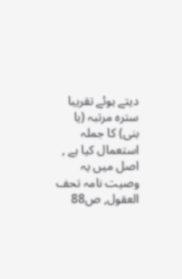دیتے ہوئے تقریبا سترہ مرتبہ (يا بنى) کا جملہ استعمال کیا ہے , اصل میں یہ وصیت نامہ تحف العقول, ص88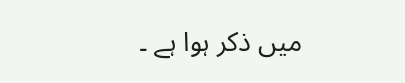میں ذکر ہوا ہے ۔